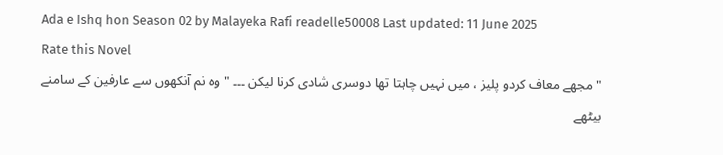Ada e Ishq hon Season 02 by Malayeka Rafi readelle50008 Last updated: 11 June 2025
Rate this Novel
" مجھے معاف کردو پلیز ، میں نہیں چاہتا تھا دوسری شادی کرنا لیکن ۔۔۔ " وہ نم آنکھوں سے عارفین کے سامنے بیٹھے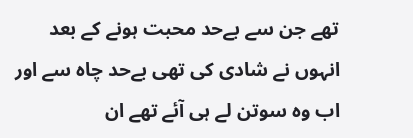تھے جن سے بےحد محبت ہونے کے بعد انہوں نے شادی کی تھی بےحد چاہ سے اور اب وہ سوتن لے ہی آئے تھے ان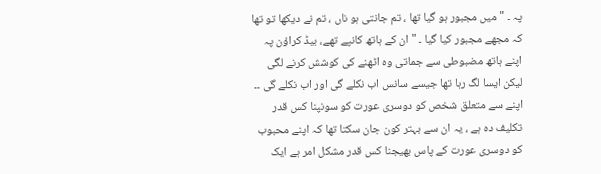پہ ۔ " میں مجبور ہو گیا تھا ، تم جانتی ہو ناں ، تم نے دیکھا تو تھا کہ مجھے مجبور کیا گیا ۔ " ان کے ہاتھ کانپے تھے، بیڈ کراؤن پہ اپنے ہاتھ مضبوطی سے جماتی وہ اٹھنے کی کوشش کرنے لگی لیکن ایسا لگ رہا تھا جیسے سانس اب نکلے گی اور اب نکلے گی ۔۔ اپنے سے متعلق شخص کو دوسری عورت کو سونپنا کس قدر تکلیف دہ ہے ، یہ ان سے بہتر کون جان سکتا تھا کہ اپنے محبوب کو دوسری عورت کے پاس بھیجنا کس قدر مشکل امر ہے ایک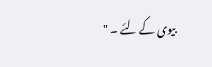بیوی کے لئے ۔ "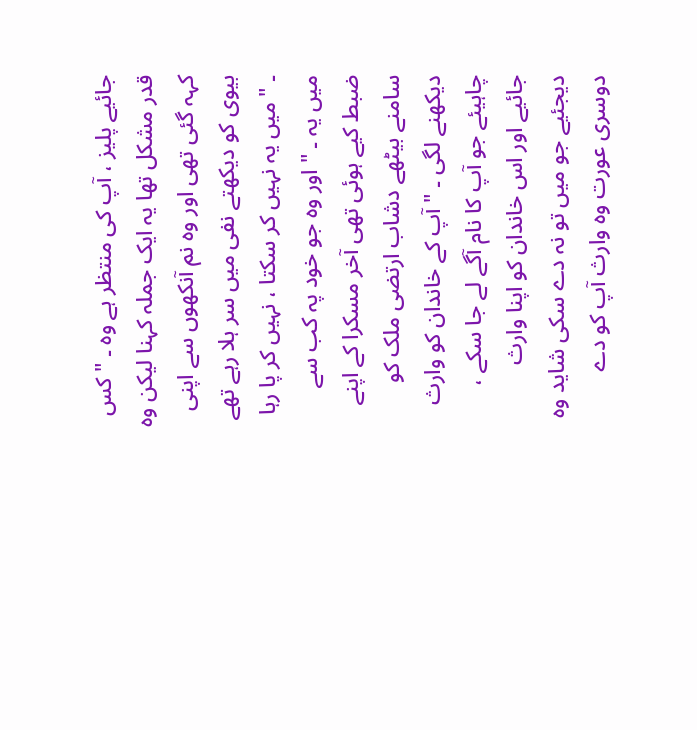جائیے پلیز ، آپ کی منتظر ہے وہ ۔ " کس قدر مشکل تھا یہ ایک جملہ کہنا لیکن وہ کہہ گئی تھی اور وہ نم آنکھوں سے اپنی بیوی کو دیکھتے نفی میں سر ہلا رہے تھے ۔ " میں یہ نہیں کر سکتا ، نہیں کر پا رہا میں یہ ۔ " اور وہ جو خود پہ کب سے ضبط کیے ہوئی تھی آخر مسکرا کے اپنے سامنے بیٹھے دشاب ارتضی ملک کو دیکھنے لگی ۔ " آپ کے خاندان کو وارث چاہیئے جو آپ کا نام آگے لے جا سکے ، جائیے اور اس خاندان کو اپنا وارث دیجئیے جو میں تو نہ دے سکی شاید وہ دوسری عورت وہ وارث آپ کو دے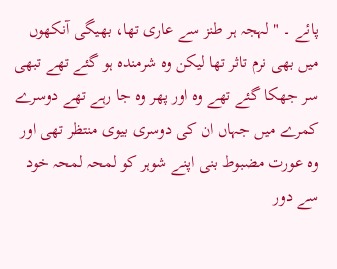پائے ۔ " لہجہ ہر طنز سے عاری تھا، بھیگی آنکھوں میں بھی نرم تاثر تھا لیکن وہ شرمندہ ہو گئے تھے تبھی سر جھکا گئے تھے وہ اور پھر وہ جا رہے تھے دوسرے کمرے میں جہاں ان کی دوسری بیوی منتظر تھی اور وہ عورت مضبوط بنی اپنے شوہر کو لمحہ لمحہ خود سے دور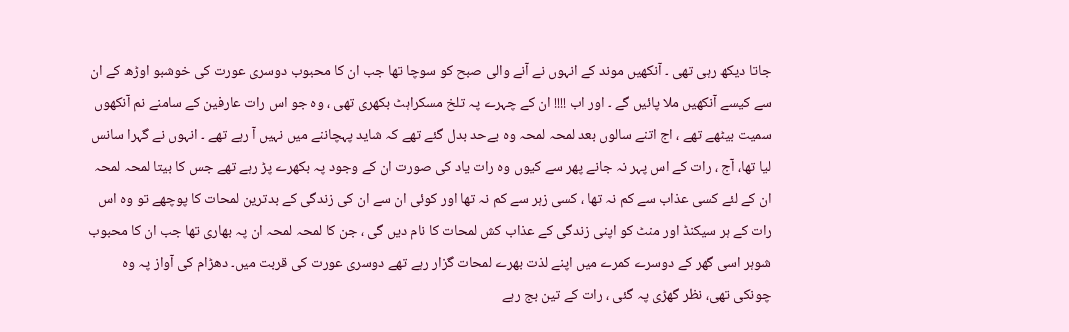جاتا دیکھ رہی تھی ۔ آنکھیں موند کے انہوں نے آنے والی صبح کو سوچا تھا جب ان کا محبوب دوسری عورت کی خوشبو اوڑھ کے ان سے کیسے آنکھیں ملا پائیں گے ۔ اور اب !!!! ان کے چہرے پہ تلخ مسکراہٹ بکھری تھی ، وہ جو اس رات عارفین کے سامنے نم آنکھوں سمیت بیٹھے تھے ، اج اتنے سالوں بعد لمحہ لمحہ وہ بےحد بدل گئے تھے کہ شاید پہچاننے میں نہیں آ رہے تھے ۔ انہوں نے گہرا سانس لیا تھا، آج ، رات کے اس پہر نہ جانے پھر سے کیوں وہ رات یاد کی صورت ان کے وجود پہ بکھرے پڑ رہے تھے جس کا بیتا لمحہ لمحہ ان کے لئے کسی عذاب سے کم نہ تھا ، کسی زہر سے کم نہ تھا اور کوئی ان سے ان کی زندگی کے بدترین لمحات کا پوچھے تو وہ اس رات کے ہر سیکنڈ اور منٹ کو اپنی زندگی کے عذاب کش لمحات کا نام دیں گی ، جن کا لمحہ لمحہ ان پہ بھاری تھا جب ان کا محبوب شوہر اسی گھر کے دوسرے کمرے میں اپنے لذت بھرے لمحات گزار رہے تھے دوسری عورت کی قربت میں۔ دھڑام کی آواز پہ وہ چونکی تھی، نظر گھڑی پہ گئی ، رات کے تین بج رہے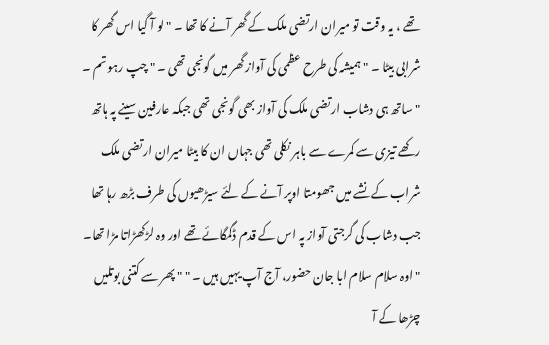تھے ، یہ وقت تو میران ارتضی ملک کے گھر آنے کا تھا ۔ " لو آ گیا اس گھر کا شرابی بیٹا ۔ " ہمیشہ کی طرح عظمی کی آواز گھر میں گونجی تھی ۔ " چپ رہو تم ۔ " ساتھ ہی دشاب ارتضی ملک کی آواز بھی گونجی تھی جبکہ عارفین سینے پہ ہاتھ رکھے تیزی سے کمرے سے باہر نکلی تھی جہاں ان کا بیٹا میران ارتضی ملک شراب کے نشے میں جھومتا اوپر آنے کے لئے سیڑھیوں کی طرف بڑھ رہا تھا جب دشاب کی گرجتی آواز پہ اس کے قدم ڈگمگائے تھے اور وہ لڑکھڑاتا مڑا تھا۔ " اوہ سلام سلام ابا جان حضور، آج آپ یہیں ہیں ۔ " " پھر سے کتنی بوتلیں چڑھا کے آ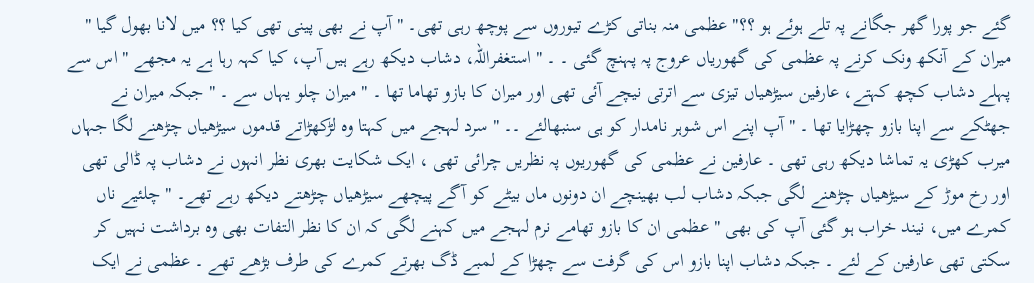گئے جو پورا گھر جگانے پہ تلے ہوئے ہو ؟؟" عظمی منہ بناتی کڑے تیوروں سے پوچھ رہی تھی۔ " آپ نے بھی پینی تھی کیا ؟؟ میں لانا بھول گیا " میران کے آنکھ ونک کرنے پہ عظمی کی گھوریاں عروج پہ پہنچ گئی ۔ ۔ " استغفراللہ، دشاب دیکھ رہے ہیں آپ، کیا کہہ رہا ہے یہ مجھے " اس سے پہلے دشاب کچھ کہتے، عارفین سیڑھیاں تیزی سے اترتی نیچے آئی تھی اور میران کا بازو تھاما تھا ۔ " میران چلو یہاں سے ۔ " جبکہ میران نے جھٹکے سے اپنا بازو چھڑایا تھا ۔ " آپ اپنے اس شوہر نامدار کو ہی سنبھالئے ۔۔ " سرد لہجے میں کہتا وہ لڑکھڑاتے قدموں سیڑھیاں چڑھنے لگا جہاں میرب کھڑی یہ تماشا دیکھ رہی تھی ۔ عارفین نے عظمی کی گھوریوں پہ نظریں چرائی تھی ، ایک شکایت بھری نظر انہوں نے دشاب پہ ڈالی تھی اور رخ موڑ کے سیڑھیاں چڑھنے لگی جبکہ دشاب لب بھینچے ان دونوں ماں بیٹے کو آگے پیچھے سیڑھیاں چڑھتے دیکھ رہے تھے۔ " چلئیے ناں کمرے میں، نیند خراب ہو گئی آپ کی بھی " عظمی ان کا بازو تھامے نرم لہجے میں کہنے لگی کہ ان کا نظر التفات بھی وہ برداشت نہیں کر سکتی تھی عارفین کے لئے ۔ جبکہ دشاب اپنا بازو اس کی گرفت سے چھڑا کے لمبے ڈگ بھرتے کمرے کی طرف بڑھے تھے ۔ عظمی نے ایک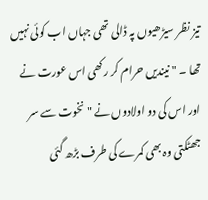تیز نظر سیڑھیوں پہ ڈالی تھی جہاں اب کوئی نہیں تھا ۔ " نیندیں حرام کر رکھی اس عورت نے اور اس کی دو اولادوں نے " نخوت سے سر جھٹکتی وہ بھی کمرے کی طرف بڑھ گئی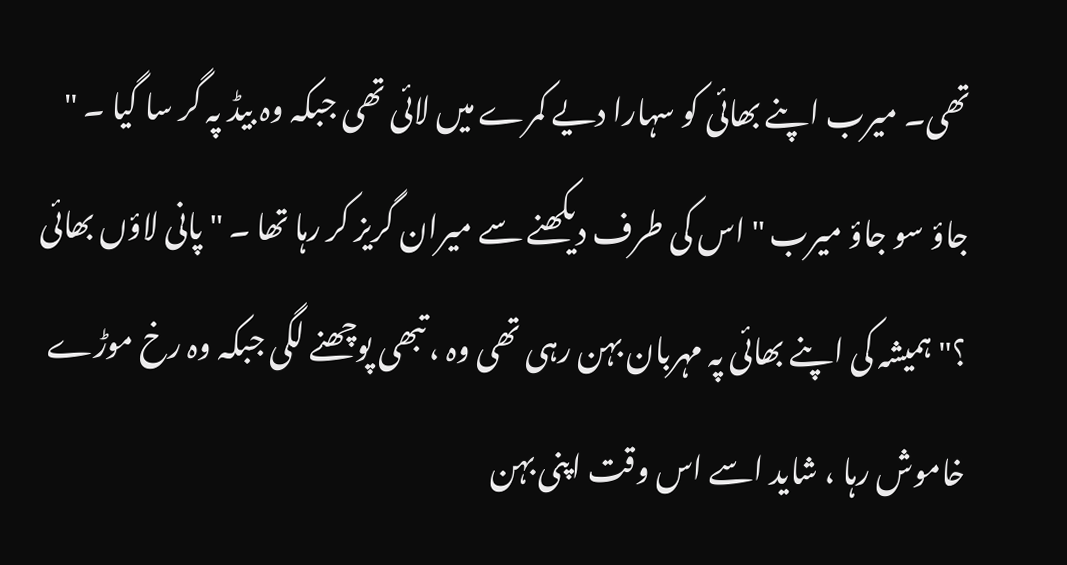تھی۔ میرب اپنے بھائی کو سہارا دیے کمرے میں لائی تھی جبکہ وہ بیڈ پہ گر سا گیا ۔ " جاؤ سو جاؤ میرب " اس کی طرف دیکھنے سے میران گریز کر رہا تھا ۔ " پانی لاؤں بھائی ؟" ہمیشہ کی اپنے بھائی پہ مہربان بہن رہی تھی وہ ، تبھی پوچھنے لگی جبکہ وہ رخ موڑے خاموش رہا ، شاید اسے اس وقت اپنی بہن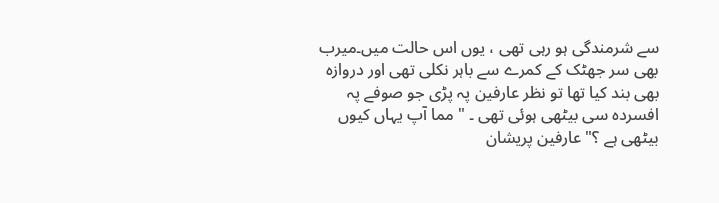سے شرمندگی ہو رہی تھی ، یوں اس حالت میں۔میرب بھی سر جھٹک کے کمرے سے باہر نکلی تھی اور دروازہ بھی بند کیا تھا تو نظر عارفین پہ پڑی جو صوفے پہ افسردہ سی بیٹھی ہوئی تھی ۔ " مما آپ یہاں کیوں بیٹھی ہے ؟" عارفین پریشان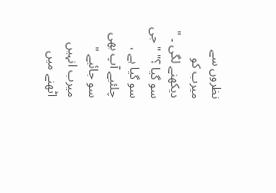نظروں سے میرب کو دیکھنے لگی ۔ " سو گیا ؟" " جی سو گیا ہے ، چلئیے آپ بھی سو جائیے " میرب انہیں اٹھنے میں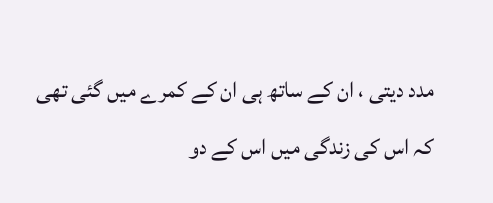مدد دیتی ، ان کے ساتھ ہی ان کے کمرے میں گئی تھی کہ اس کی زندگی میں اس کے دو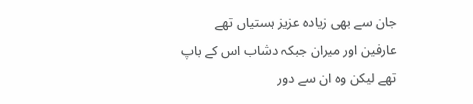جان سے بھی زیادہ عزیز ہستیاں تھے عارفین اور میران جبکہ دشاب اس کے باپ تھے لیکن وہ ان سے دور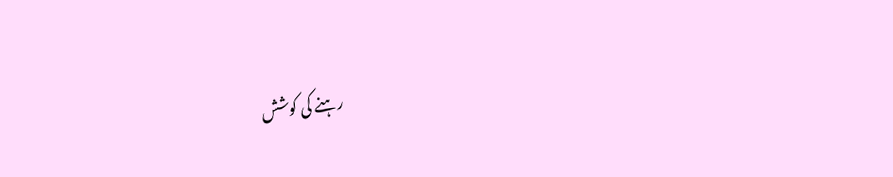رہنے کی کوشش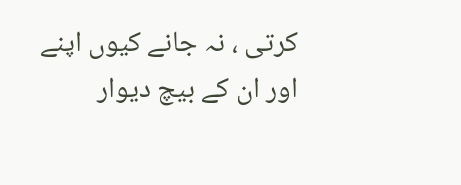کرتی ، نہ جانے کیوں اپنے اور ان کے بیچ دیوار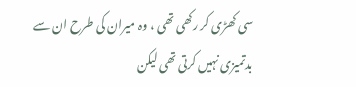سی کھڑی کر رکھی تھی ، وہ میران کی طرح ان سے بدتمیزی نہیں کرتی تھی لیکن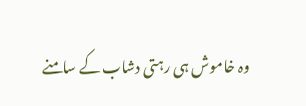وہ خاموش ہی رہتی دشاب کے سامنے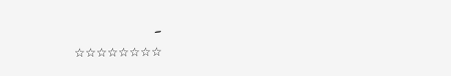۔
☆☆☆☆☆☆☆☆